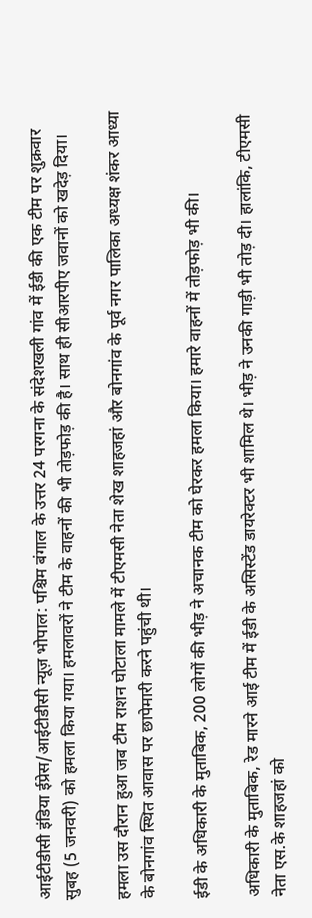आईटीडीसी इंडिया ईप्रेस/आईटीडीसी न्यूज़ भोपाल: पश्चिम बंगाल के उत्तर 24 परगना के संदेशखली गांव में ईडी की एक टीम पर शुक्रवार सुबह (5 जनवरी) को हमला किया गया। हमलावरों ने टीम के वाहनों की भी तोड़फोड़ की है। साथ ही सीआरपीए जवानों को खदेड़ दिया।

हमला उस दौरान हुआ जब टीम राशन घोटाला मामले में टीएमसी नेता शेख शाहजहां और बोनगांव के पूर्व नगर पालिका अध्यक्ष शंकर आध्या के बोनगांव स्थित आवास पर छापेमारी करने पहुंची थी।

ईडी के अधिकारी के मुताबिक, 200 लोगों की भीड़ ने अचानक टीम को घेरकर हमला किया। हमारे वाहनों में तोड़फोड़ भी की।

अधिकारी के मुताबिक, रेड मारने आई टीम में ईडी के असिस्टेंड डायरेक्टर भी शामिल थे। भीड़ ने उनकी गाड़ी भी तोड़ दी। हालांकि, टीएमसी नेता एस.के शाहजहां को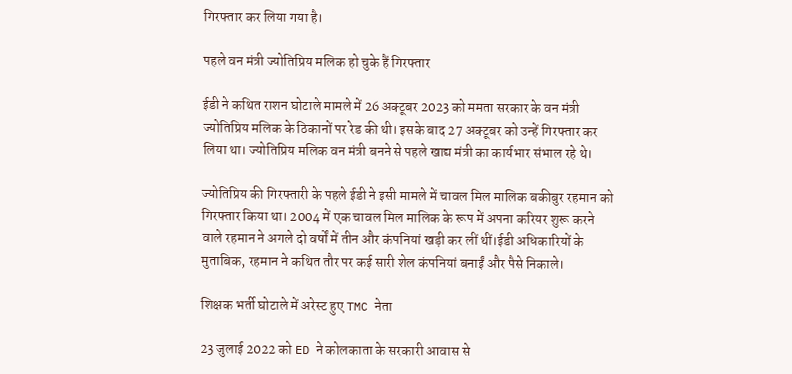गिरफ्तार कर लिया गया है।

पहले वन मंत्री ज्योतिप्रिय मलिक हो चुके हैं गिरफ्तार

ईडी ने कथित राशन घोटाले मामले में 26 अक्टूबर 2023 को ममता सरकार के वन मंत्री ज्योतिप्रिय मलिक के ठिकानों पर रेड की थी। इसके बाद 27 अक्टूबर को उन्हें गिरफ्तार कर लिया था। ज्योतिप्रिय मलिक वन मंत्री बनने से पहले खाद्य मंत्री का कार्यभार संभाल रहे थे।

ज्योतिप्रिय की गिरफ्तारी के पहले ईडी ने इसी मामले में चावल मिल मालिक बकीबुर रहमान को गिरफ्तार किया था। 2004 में एक चावल मिल मालिक के रूप में अपना करियर शुरू करने वाले रहमान ने अगले दो वर्षों में तीन और कंपनियां खड़ी कर लीं थीं।ईडी अधिकारियों के मुताबिक, रहमान ने कथित तौर पर कई सारी शेल कंपनियां बनाईं और पैसे निकाले।

शिक्षक भर्ती घोटाले में अरेस्ट हुए TMC नेता

23 जुलाई 2022 को ED ने कोलकाता के सरकारी आवास से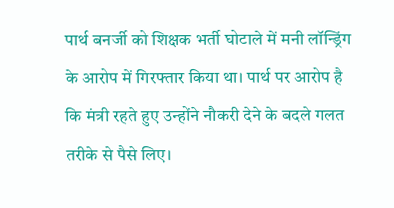पार्थ बनर्जी को शिक्षक भर्ती घोटाले में मनी लॉन्ड्रिंग के आरोप में गिरफ्तार किया था। पार्थ पर आरोप है कि मंत्री रहते हुए उन्होंने नौकरी देने के बदले गलत तरीके से पैसे लिए।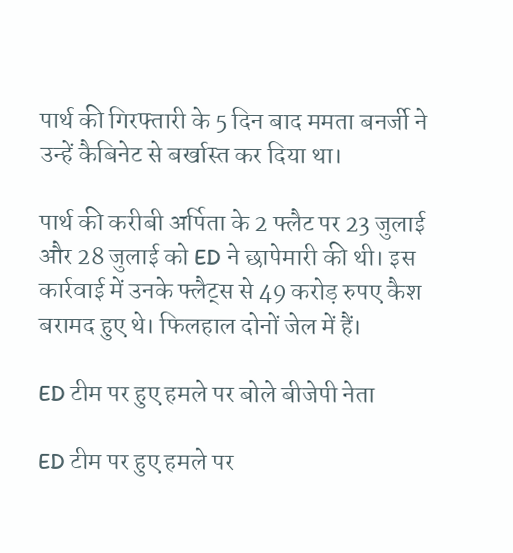पार्थ की गिरफ्तारी के 5 दिन बाद ममता बनर्जी ने उन्हें कैबिनेट से बर्खास्त कर दिया था।

पार्थ की करीबी अर्पिता के 2 फ्लैट पर 23 जुलाई और 28 जुलाई को ED ने छापेमारी की थी। इस कार्रवाई में उनके फ्लैट्स से 49 करोड़ रुपए कैश बरामद हुए थे। फिलहाल दोनों जेल में हैं।

ED टीम पर हुए हमले पर बोले बीजेपी नेता

ED टीम पर हुए हमले पर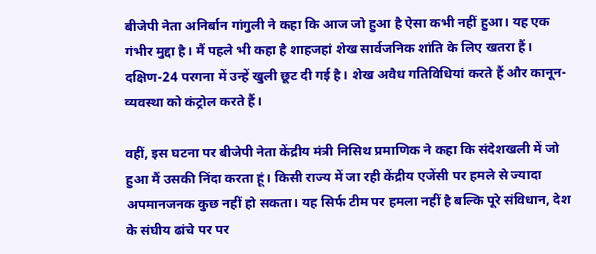बीजेपी नेता अनिर्बान गांगुली ने कहा कि आज जो हुआ है ऐसा कभी नहीं हुआ। यह एक गंभीर मुद्दा है। मैं पहले भी कहा है शाहजहां शेख सार्वजनिक शांति के लिए खतरा हैं। दक्षिण-24 परगना में उन्हें खुली छूट दी गई है। शेख अवैध गतिविधियां करते हैं और कानून-व्यवस्था को कंट्रोल करते हैं।

वहीं, इस घटना पर बीजेपी नेता केंद्रीय मंत्री निसिथ प्रमाणिक ने कहा कि संदेशखली में जो हुआ मैं उसकी निंदा करता हूं। किसी राज्य में जा रही केंद्रीय एजेंसी पर हमले से ज्यादा अपमानजनक कुछ नहीं हो सकता। यह सिर्फ टीम पर हमला नहीं है बल्कि पूरे संविधान, देश के संघीय ढांचे पर पर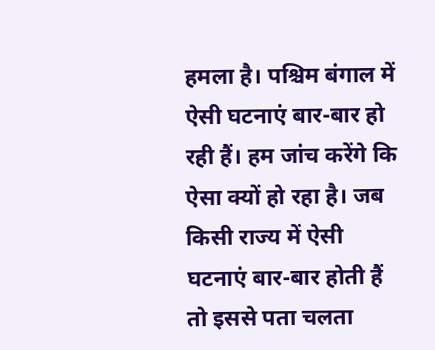हमला है। पश्चिम बंगाल में ऐसी घटनाएं बार-बार हो रही हैं। हम जांच करेंगे कि ऐसा क्यों हो रहा है। जब किसी राज्य में ऐसी घटनाएं बार-बार होती हैं तो इससे पता चलता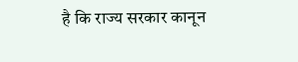है कि राज्य सरकार कानून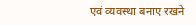एवं व्यवस्था बनाए रखने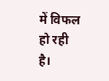में विफल हो रही है।